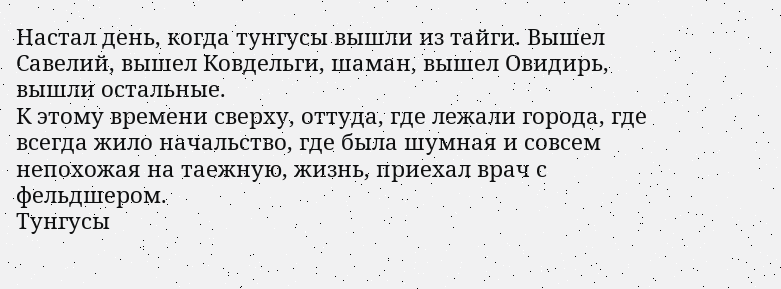Настал день, когда тунгусы вышли из тайги. Вышел Савелий, вышел Ковдельги, шаман, вышел Овидирь, вышли остальные.
К этому времени сверху, оттуда, где лежали города, где всегда жило начальство, где была шумная и совсем непохожая на таежную, жизнь, приехал врач с фельдшером.
Тунгусы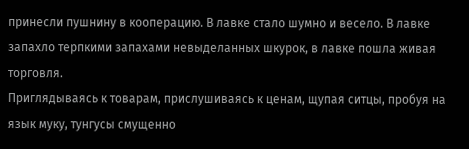принесли пушнину в кооперацию. В лавке стало шумно и весело. В лавке запахло терпкими запахами невыделанных шкурок, в лавке пошла живая торговля.
Приглядываясь к товарам, прислушиваясь к ценам, щупая ситцы, пробуя на язык муку, тунгусы смущенно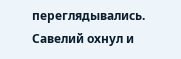переглядывались. Савелий охнул и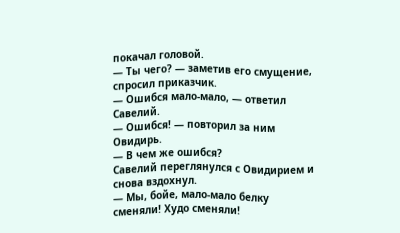покачал головой.
— Ты чего? — заметив его смущение, спросил приказчик.
— Ошибся мало-мало, — ответил Савелий.
— Ошибся! — повторил за ним Овидирь.
— В чем же ошибся?
Савелий переглянулся с Овидирием и снова вздохнул.
— Мы, бойе, мало-мало белку сменяли! Худо сменяли!